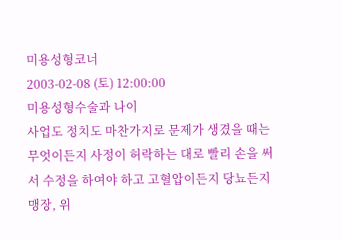미용성형코너
2003-02-08 (토) 12:00:00
미용성형수술과 나이
사업도 정치도 마찬가지로 문제가 생겼을 때는 무엇이든지 사정이 허락하는 대로 빨리 손을 써서 수정을 하여야 하고 고혈압이든지 당뇨든지 맹장, 위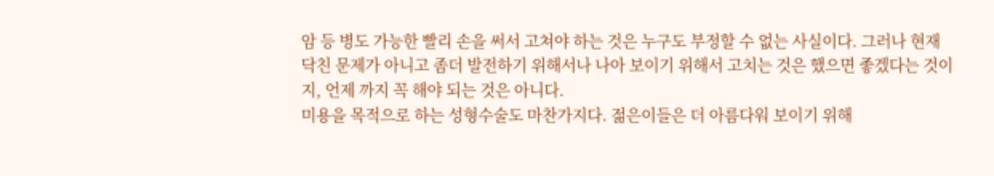암 등 병도 가능한 빨리 손을 써서 고쳐야 하는 것은 누구도 부정할 수 없는 사실이다. 그러나 현재 닥친 문제가 아니고 좀더 발전하기 위해서나 나아 보이기 위해서 고치는 것은 했으면 좋겠다는 것이지, 언제 까지 꼭 해야 되는 것은 아니다.
미용을 목적으로 하는 성형수술도 마찬가지다. 젊은이들은 더 아름다워 보이기 위해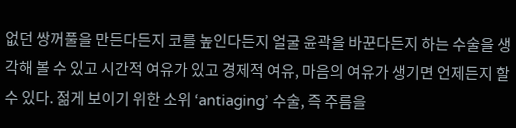없던 쌍꺼풀을 만든다든지 코를 높인다든지 얼굴 윤곽을 바꾼다든지 하는 수술을 생각해 볼 수 있고 시간적 여유가 있고 경제적 여유, 마음의 여유가 생기면 언제든지 할 수 있다. 젊게 보이기 위한 소위 ‘antiaging’ 수술, 즉 주름을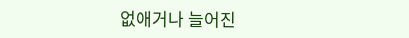없애거나 늘어진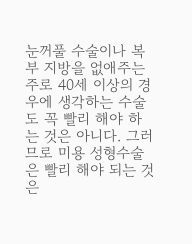눈꺼풀 수술이나 복부 지방을 없애주는 주로 40세 이상의 경우에 생각하는 수술도 꼭 빨리 해야 하는 것은 아니다. 그러므로 미용 성형수술은 빨리 해야 되는 것은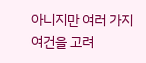아니지만 여러 가지 여건을 고려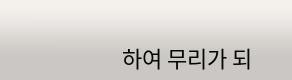하여 무리가 되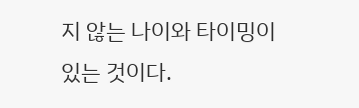지 않는 나이와 타이밍이 있는 것이다.